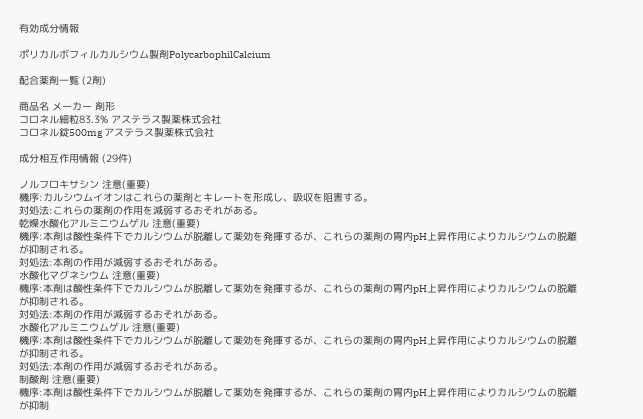有効成分情報

ポリカルボフィルカルシウム製剤PolycarbophilCalcium

配合薬剤一覧 (2剤)

商品名 メーカー 剤形
コロネル細粒83.3% アステラス製薬株式会社
コロネル錠500mg アステラス製薬株式会社

成分相互作用情報 (29件)

ノルフロキサシン 注意(重要)
機序:カルシウムイオンはこれらの薬剤とキレートを形成し、吸収を阻害する。
対処法:これらの薬剤の作用を減弱するおそれがある。
乾燥水酸化アルミニウムゲル 注意(重要)
機序:本剤は酸性条件下でカルシウムが脱離して薬効を発揮するが、これらの薬剤の胃内pH上昇作用によりカルシウムの脱離が抑制される。
対処法:本剤の作用が減弱するおそれがある。
水酸化マグネシウム 注意(重要)
機序:本剤は酸性条件下でカルシウムが脱離して薬効を発揮するが、これらの薬剤の胃内pH上昇作用によりカルシウムの脱離が抑制される。
対処法:本剤の作用が減弱するおそれがある。
水酸化アルミニウムゲル 注意(重要)
機序:本剤は酸性条件下でカルシウムが脱離して薬効を発揮するが、これらの薬剤の胃内pH上昇作用によりカルシウムの脱離が抑制される。
対処法:本剤の作用が減弱するおそれがある。
制酸剤 注意(重要)
機序:本剤は酸性条件下でカルシウムが脱離して薬効を発揮するが、これらの薬剤の胃内pH上昇作用によりカルシウムの脱離が抑制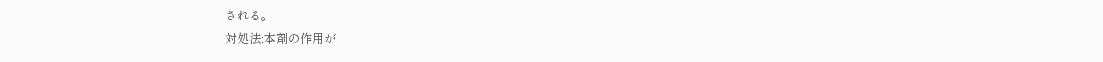される。
対処法:本剤の作用が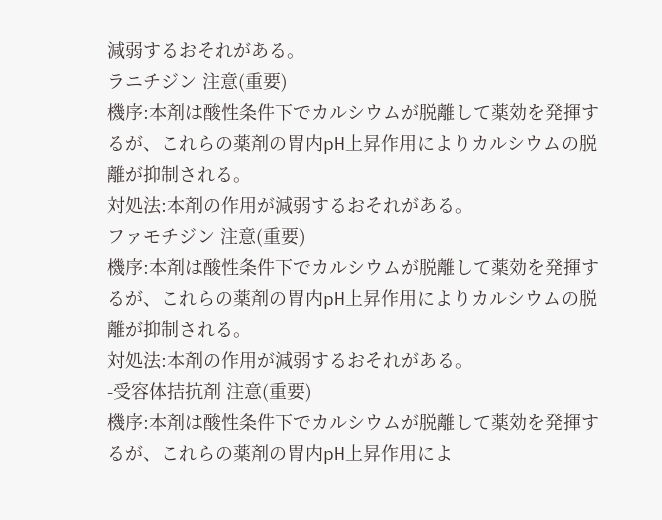減弱するおそれがある。
ラニチジン 注意(重要)
機序:本剤は酸性条件下でカルシウムが脱離して薬効を発揮するが、これらの薬剤の胃内pH上昇作用によりカルシウムの脱離が抑制される。
対処法:本剤の作用が減弱するおそれがある。
ファモチジン 注意(重要)
機序:本剤は酸性条件下でカルシウムが脱離して薬効を発揮するが、これらの薬剤の胃内pH上昇作用によりカルシウムの脱離が抑制される。
対処法:本剤の作用が減弱するおそれがある。
-受容体拮抗剤 注意(重要)
機序:本剤は酸性条件下でカルシウムが脱離して薬効を発揮するが、これらの薬剤の胃内pH上昇作用によ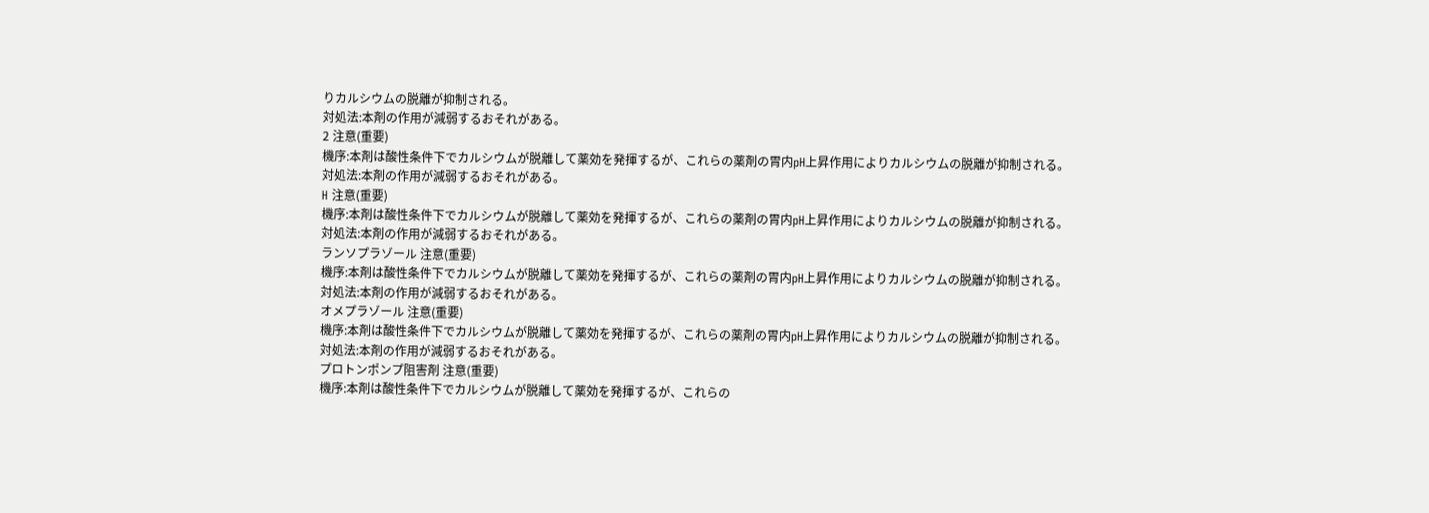りカルシウムの脱離が抑制される。
対処法:本剤の作用が減弱するおそれがある。
2 注意(重要)
機序:本剤は酸性条件下でカルシウムが脱離して薬効を発揮するが、これらの薬剤の胃内pH上昇作用によりカルシウムの脱離が抑制される。
対処法:本剤の作用が減弱するおそれがある。
H 注意(重要)
機序:本剤は酸性条件下でカルシウムが脱離して薬効を発揮するが、これらの薬剤の胃内pH上昇作用によりカルシウムの脱離が抑制される。
対処法:本剤の作用が減弱するおそれがある。
ランソプラゾール 注意(重要)
機序:本剤は酸性条件下でカルシウムが脱離して薬効を発揮するが、これらの薬剤の胃内pH上昇作用によりカルシウムの脱離が抑制される。
対処法:本剤の作用が減弱するおそれがある。
オメプラゾール 注意(重要)
機序:本剤は酸性条件下でカルシウムが脱離して薬効を発揮するが、これらの薬剤の胃内pH上昇作用によりカルシウムの脱離が抑制される。
対処法:本剤の作用が減弱するおそれがある。
プロトンポンプ阻害剤 注意(重要)
機序:本剤は酸性条件下でカルシウムが脱離して薬効を発揮するが、これらの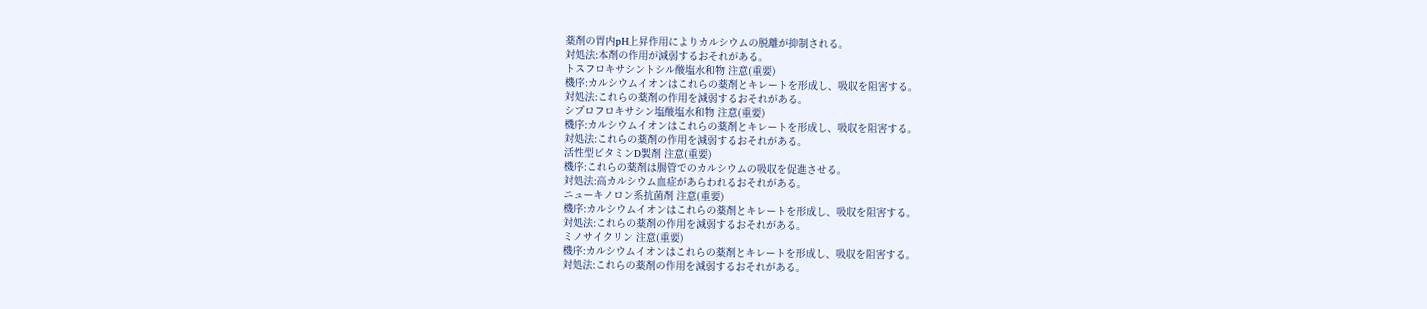薬剤の胃内pH上昇作用によりカルシウムの脱離が抑制される。
対処法:本剤の作用が減弱するおそれがある。
トスフロキサシントシル酸塩水和物 注意(重要)
機序:カルシウムイオンはこれらの薬剤とキレートを形成し、吸収を阻害する。
対処法:これらの薬剤の作用を減弱するおそれがある。
シプロフロキサシン塩酸塩水和物 注意(重要)
機序:カルシウムイオンはこれらの薬剤とキレートを形成し、吸収を阻害する。
対処法:これらの薬剤の作用を減弱するおそれがある。
活性型ビタミンD製剤 注意(重要)
機序:これらの薬剤は腸管でのカルシウムの吸収を促進させる。
対処法:高カルシウム血症があらわれるおそれがある。
ニューキノロン系抗菌剤 注意(重要)
機序:カルシウムイオンはこれらの薬剤とキレートを形成し、吸収を阻害する。
対処法:これらの薬剤の作用を減弱するおそれがある。
ミノサイクリン 注意(重要)
機序:カルシウムイオンはこれらの薬剤とキレートを形成し、吸収を阻害する。
対処法:これらの薬剤の作用を減弱するおそれがある。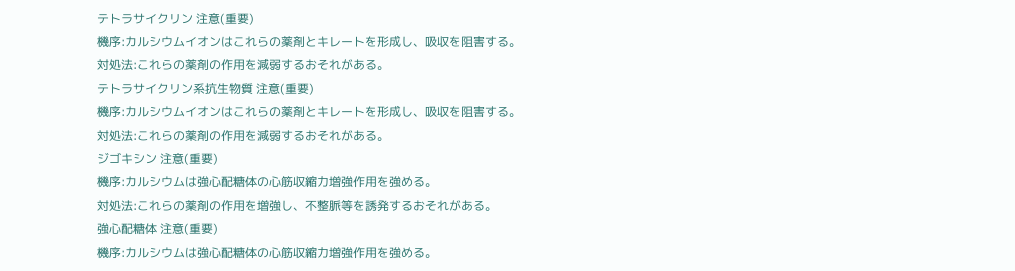テトラサイクリン 注意(重要)
機序:カルシウムイオンはこれらの薬剤とキレートを形成し、吸収を阻害する。
対処法:これらの薬剤の作用を減弱するおそれがある。
テトラサイクリン系抗生物質 注意(重要)
機序:カルシウムイオンはこれらの薬剤とキレートを形成し、吸収を阻害する。
対処法:これらの薬剤の作用を減弱するおそれがある。
ジゴキシン 注意(重要)
機序:カルシウムは強心配糖体の心筋収縮力増強作用を強める。
対処法:これらの薬剤の作用を増強し、不整脈等を誘発するおそれがある。
強心配糖体 注意(重要)
機序:カルシウムは強心配糖体の心筋収縮力増強作用を強める。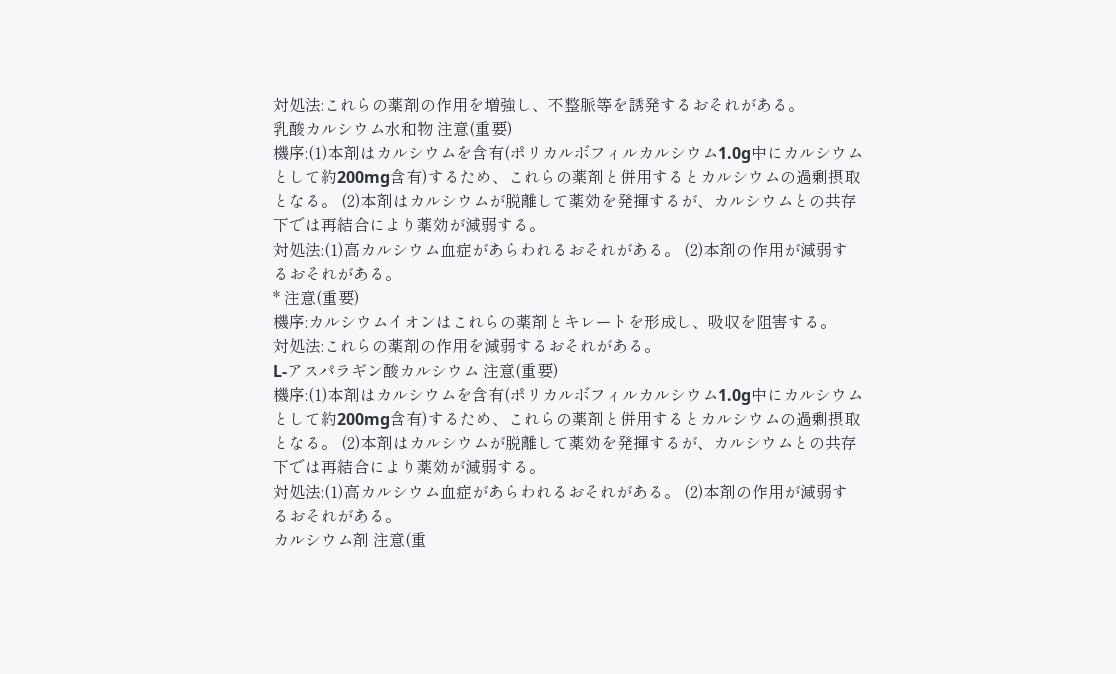対処法:これらの薬剤の作用を増強し、不整脈等を誘発するおそれがある。
乳酸カルシウム水和物 注意(重要)
機序:(1)本剤はカルシウムを含有(ポリカルボフィルカルシウム1.0g中にカルシウムとして約200mg含有)するため、これらの薬剤と併用するとカルシウムの過剰摂取となる。 (2)本剤はカルシウムが脱離して薬効を発揮するが、カルシウムとの共存下では再結合により薬効が減弱する。
対処法:(1)高カルシウム血症があらわれるおそれがある。 (2)本剤の作用が減弱するおそれがある。
* 注意(重要)
機序:カルシウムイオンはこれらの薬剤とキレートを形成し、吸収を阻害する。
対処法:これらの薬剤の作用を減弱するおそれがある。
L-アスパラギン酸カルシウム 注意(重要)
機序:(1)本剤はカルシウムを含有(ポリカルボフィルカルシウム1.0g中にカルシウムとして約200mg含有)するため、これらの薬剤と併用するとカルシウムの過剰摂取となる。 (2)本剤はカルシウムが脱離して薬効を発揮するが、カルシウムとの共存下では再結合により薬効が減弱する。
対処法:(1)高カルシウム血症があらわれるおそれがある。 (2)本剤の作用が減弱するおそれがある。
カルシウム剤 注意(重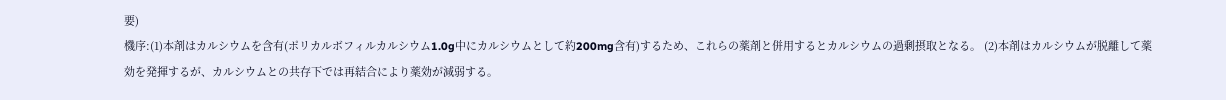要)
機序:(1)本剤はカルシウムを含有(ポリカルボフィルカルシウム1.0g中にカルシウムとして約200mg含有)するため、これらの薬剤と併用するとカルシウムの過剰摂取となる。 (2)本剤はカルシウムが脱離して薬効を発揮するが、カルシウムとの共存下では再結合により薬効が減弱する。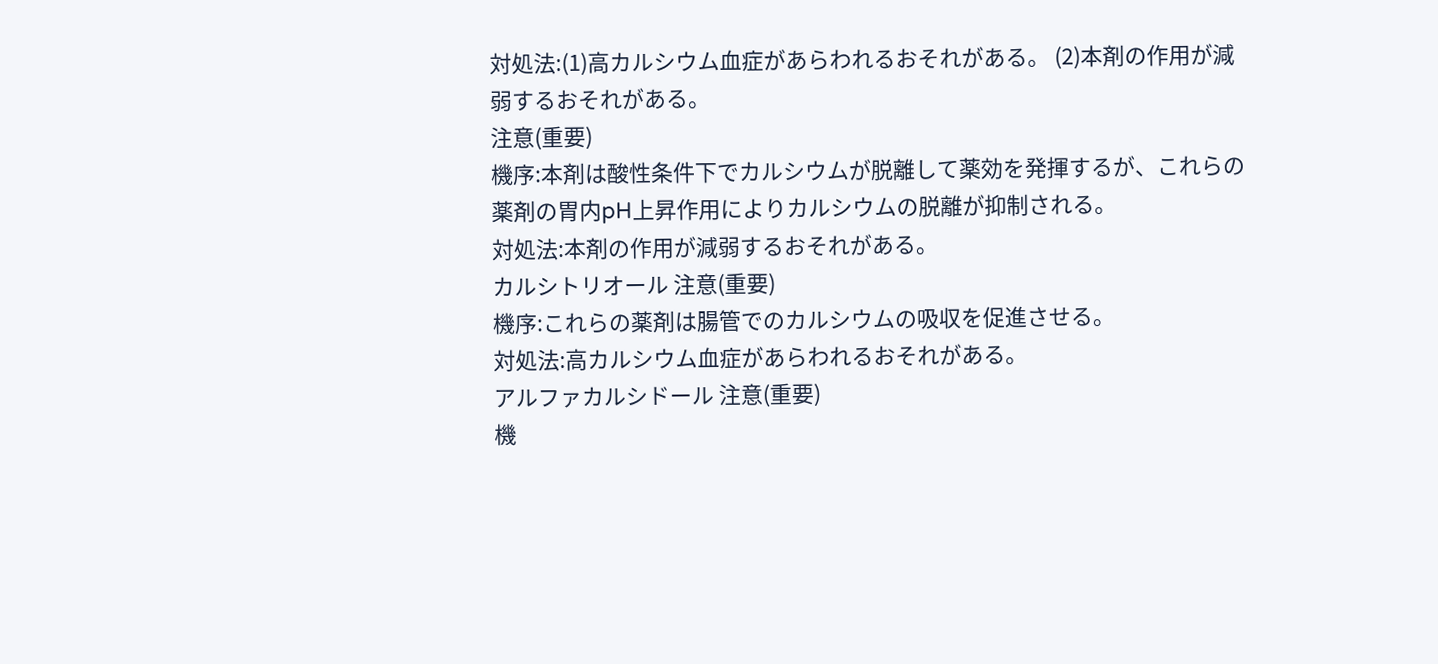対処法:(1)高カルシウム血症があらわれるおそれがある。 (2)本剤の作用が減弱するおそれがある。
注意(重要)
機序:本剤は酸性条件下でカルシウムが脱離して薬効を発揮するが、これらの薬剤の胃内pH上昇作用によりカルシウムの脱離が抑制される。
対処法:本剤の作用が減弱するおそれがある。
カルシトリオール 注意(重要)
機序:これらの薬剤は腸管でのカルシウムの吸収を促進させる。
対処法:高カルシウム血症があらわれるおそれがある。
アルファカルシドール 注意(重要)
機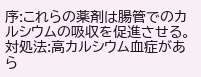序:これらの薬剤は腸管でのカルシウムの吸収を促進させる。
対処法:高カルシウム血症があら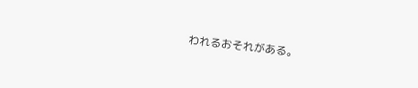われるおそれがある。